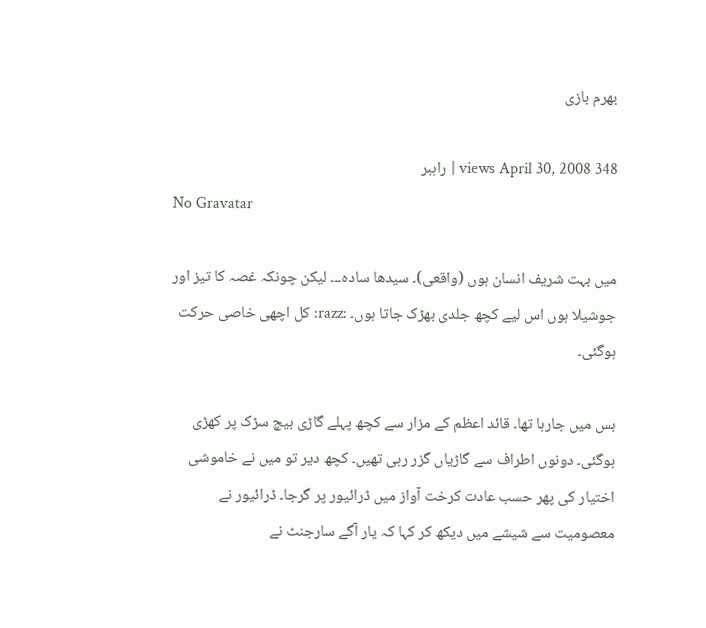بھرم بازی

348 views April 30, 2008 | راہبر
No Gravatar

میں بہت شریف انسان ہوں (واقعی)۔ سیدھا سادہ۔۔۔ لیکن چونکہ غصہ کا تیز اور جوشیلا ہوں اس لیے کچھ جلدی بھڑک جاتا ہوں۔ :razz: کل اچھی خاصی حرکت ہوگئی۔

بس میں جارہا تھا۔ قائد اعظم کے مزار سے کچھ پہلے گاڑی بیچ سڑک پر کھڑی ہوگئی۔ دونوں اطراف سے گاڑیاں گزر رہی تھیں۔ کچھ دیر تو میں نے خاموشی اختیار کی پھر حسب عادت کرخت آواز میں ڈرائیور پر گرجا۔ ڈرائیور نے معصومیت سے شیشے میں دیکھ کر کہا کہ یار آگے سارجنٹ نے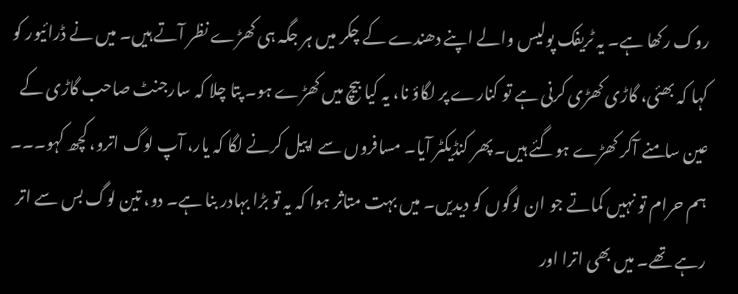روک رکھا ہے۔ یہ ٹریفک پولیس والے اپنے دھندے کے چکر میں ہر جگہ ہی کھڑے نظر آتے ہیں۔ میں نے ڈرائیور کو کہا کہ بھئی، گاڑی کھڑی کرنی ہے تو کنارے پر لگاؤ نا، یہ کیا بیچ میں کھڑے ہو۔ پتا چلا کہ سارجنٹ صاحب گاڑی کے عین سامنے آکر کھڑے ہوگئے ہیں۔ پھر کنڈیکٹر آیا۔ مسافروں سے اپیل کرنے لگا کہ یار، آپ لوگ اترو، کچھ کہو۔۔۔ ہم حرام تو نہیں کماتے جو ان لوگوں کو دیدیں۔ میں بہت متاثر ہوا کہ یہ تو بڑا بہادر بنا ہے۔ دو، تین لوگ بس سے اتر رہے تھے۔ میں بھی اترا اور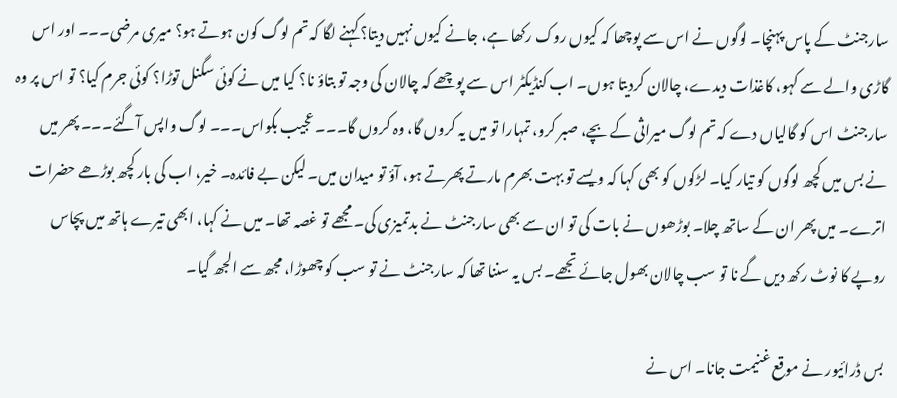سارجنٹ کے پاس پہنچا۔ لوگوں نے اس سے پوچھا کہ کیوں روک رکھا ہے، جانے کیوں نہیں دیتا؟ کہنے لگا کہ تم لوگ کون ہوتے ہو؟ میری مرضی۔۔۔ اور اس گاڑی والے سے کہو، کاغذات دیدے، چالان کردیتا ہوں۔ اب کنڈیکٹر اس سے پوچھے کہ چالان کی وجہ تو بتاؤ نا؟ کیا میں نے کوئی سگنل توڑا؟ کوئی جرم کیا؟ تو اس پر وہ سارجنٹ اس کو گالیاں دے کہ تم لوگ میراثی کے بچے، صبر کرو، تمہارا تو میں یہ کروں گا، وہ کروں گا۔۔۔ عجیب بکواس۔۔۔ لوگ واپس آگئے۔۔۔ پھر میں نے بس میں کچھ لوگوں کو تیار کیا۔ لڑکوں کو بھی کہا کہ ویسے تو بہت بھرم مارتے پھرتے ہو، آؤ تو میدان میں۔ لیکن بے فائدہ۔ خیر، اب کی بار کچھ بوڑھے حضرات اترے۔ میں پھر ان کے ساتھ چلا۔ بوڑھوں نے بات کی تو ان سے بھی سارجنٹ نے بدتمیزی کی۔ مجھے تو غصہ تھا۔ میں نے کہا، ابھی تیرے ہاتھ میں پچاس روپے کا نوٹ رکھ دیں گے نا تو سب چالان بھول جائے تجھے۔ بس یہ سننا تھا کہ سارجنٹ نے تو سب کو چھوڑا، مجھ سے الجھ گیا۔

بس ڈرائیور نے موقع غنیمت جانا۔ اس نے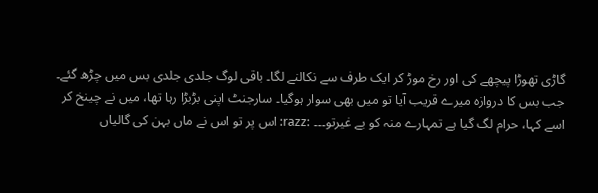گاڑی تھوڑا پیچھے کی اور رخ موڑ کر ایک طرف سے نکالنے لگا۔ باقی لوگ جلدی جلدی بس میں چڑھ گئے۔ جب بس کا دروازہ میرے قریب آیا تو میں بھی سوار ہوگیا۔ سارجنٹ اپنی بڑبڑا رہا تھا، میں نے چینخ کر اسے کہا، حرام لگ گیا ہے تمہارے منہ کو بے غیرتو۔۔۔ :razz: اس پر تو اس نے ماں بہن کی گالیاں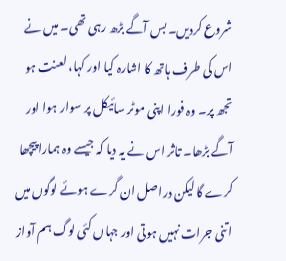شروع کردیں۔ بس آگے بڑھ رہی تھی۔ میں نے اس کی طرف ہاتھ کا اشارہ کیا اور کہا، لعنت ہو تجھ پر۔ وہ فورا اپنی موٹر سائیکل پر سوار ہوا اور آگے بڑھا۔ تاثر اس نے یہ دیا کہ جیسے وہ ہمارا پیچھا کرے گا لیکن دراصل ان گرے ہوئے لوگوں میں اتنی جرات نہیں ہوتی اور جہاں کئی لوگ ہم آواز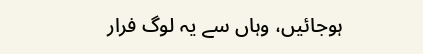ہوجائیں، وہاں سے یہ لوگ فرار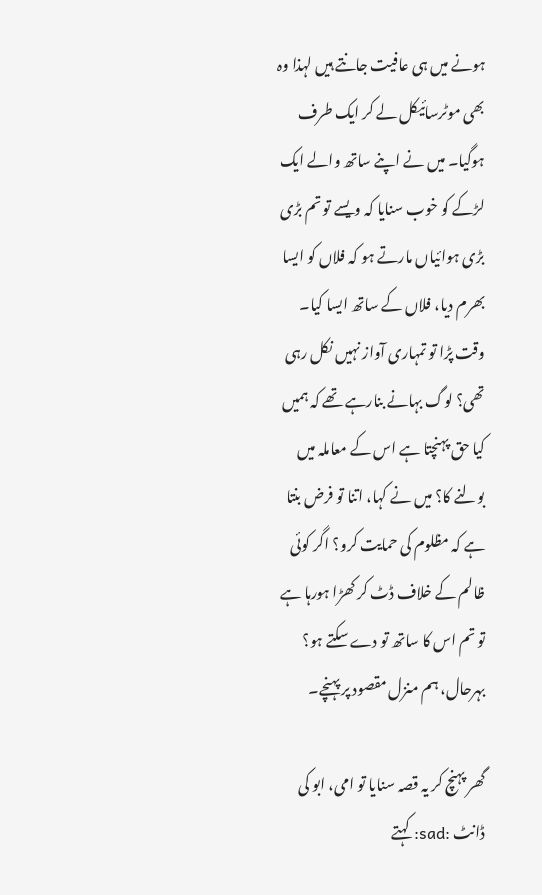ہونے میں ہی عافیت جانتے ہیں لہذا وہ بھی موٹرسائیکل لے کر ایک طرف ہوگیا۔ میں نے اپنے ساتھ والے ایک لڑکے کو خوب سنایا کہ ویسے تو تم بڑی بڑی ہوائیاں مارتے ہو کہ فلاں کو ایسا بھرم دیا، فلاں کے ساتھ ایسا کیا۔ وقت پڑا تو تمہاری آواز نہیں نکل رہی تھی؟ لوگ بہانے بنارہے تھے کہ ہمیں کیا حق پہنچتا ہے اس کے معاملہ میں بولنے کا؟ میں نے کہا، اتنا تو فرض بنتا ہے کہ مظلوم کی حمایت کرو؟ اگر کوئی ظالم کے خلاف ڈٹ کر کھڑا ہورہا ہے تو تم اس کا ساتھ تو دے سکتے ہو؟ بہرحال، ہم منزل مقصود پر پہنچے۔

گھر پہنچ کر یہ قصہ سنایا تو امی، ابو کی ڈانٹ :sad: کہتے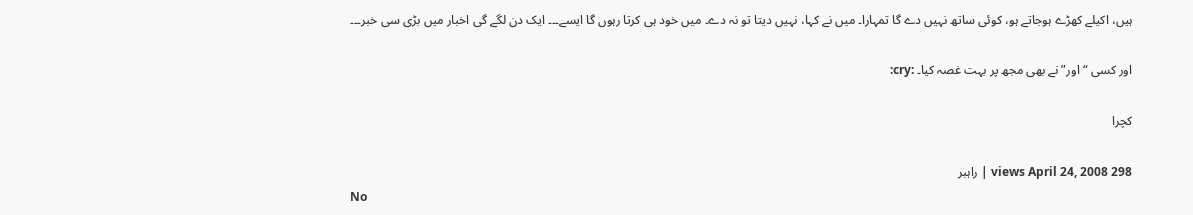ہیں، اکیلے کھڑے ہوجاتے ہو، کوئی ساتھ نہیں دے گا تمہارا۔ میں نے کہا، نہیں دیتا تو نہ دے۔ میں خود ہی کرتا رہوں گا ایسے۔۔۔ ایک دن لگے گی اخبار میں بڑی سی خبر۔۔۔

اور کسی “اور” نے بھی مجھ پر بہت غصہ کیا۔ :cry:

کچرا

298 views April 24, 2008 | راہبر
No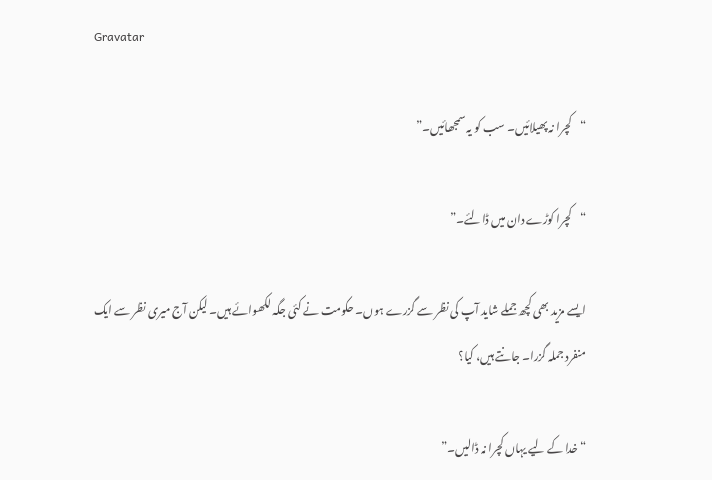Gravatar

“کچرا نہ پھیلائیں۔ سب کو یہ سمجھائیں۔”

“کچرا کوڑے دان میں ڈالئے۔”

ایسے مزید بھی کچھ جملے شاید آپ کی نظر سے گزرے ہوں۔ حکومت نے کئی جگہ لکھوائے ہیں۔ لیکن آج میری نظر سے ایک منفرد جملہ گزرا۔ جانتے ہیں، کیا؟

“خدا کے لیے یہاں کچرا نہ ڈالیں۔”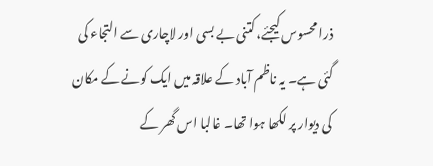ذرا محسوس کیجئے، کتنی بے بسی اور لاچاری سے التجاء کی گئی ہے۔ یہ ناظم آباد کے علاقہ میں ایک کونے کے مکان کی دیوار پر لکھا ہوا تھا۔ غالبا اس گھر کے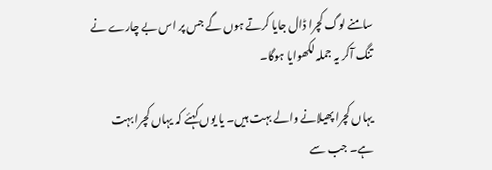سامنے لوگ کچرا ڈال جایا کرتے ہوں گے جس پر اس بے چارے نے تنگ آکر یہ جملہ لکھوایا ہوگا۔

یہاں کچرا پھیلانے والے بہت ہیں۔ یا یوں کہئے کہ یہاں کچرا بہت ہے۔ جب سے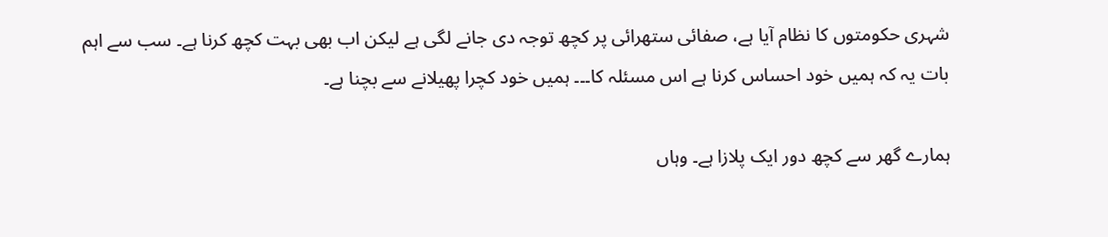شہری حکومتوں کا نظام آیا ہے، صفائی ستھرائی پر کچھ توجہ دی جانے لگی ہے لیکن اب بھی بہت کچھ کرنا ہے۔ سب سے اہم بات یہ کہ ہمیں خود احساس کرنا ہے اس مسئلہ کا۔۔۔ ہمیں خود کچرا پھیلانے سے بچنا ہے۔

ہمارے گھر سے کچھ دور ایک پلازا ہے۔ وہاں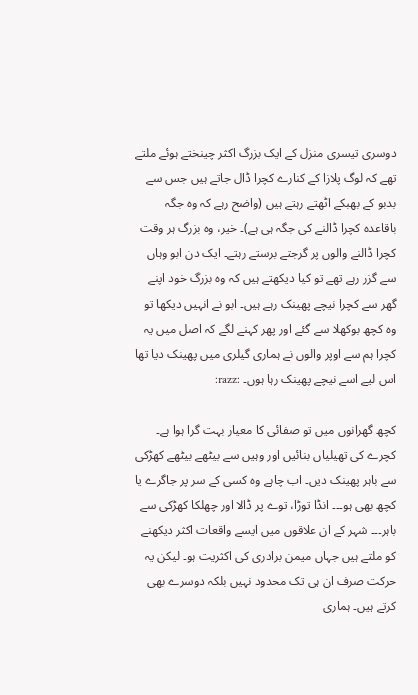دوسری تیسری منزل کے ایک بزرگ اکثر چینختے ہوئے ملتے تھے کہ لوگ پلازا کے کنارے کچرا ڈال جاتے ہیں جس سے بدبو کے بھبکے اٹھتے رہتے ہیں (واضح رہے کہ وہ جگہ باقاعدہ کچرا ڈالنے کی جگہ ہی ہے)۔ خیر، وہ بزرگ ہر وقت کچرا ڈالنے والوں پر گرجتے برستے رہتے۔ ایک دن ابو وہاں سے گزر رہے تھے تو کیا دیکھتے ہیں کہ وہ بزرگ خود اپنے گھر سے کچرا نیچے پھینک رہے ہیں۔ ابو نے انہیں دیکھا تو وہ کچھ بوکھلا سے گئے اور پھر کہنے لگے کہ اصل میں یہ کچرا ہم سے اوپر والوں نے ہماری گیلری میں پھینک دیا تھا اس لیے اسے نیچے پھینک رہا ہوں۔ :razz:

کچھ گھرانوں میں تو صفائی کا معیار بہت گرا ہوا ہے۔ کچرے کی تھیلیاں بنائیں اور وہیں سے بیٹھے بیٹھے کھڑکی سے باہر پھینک دیں۔ اب چاہے وہ کسی کے سر پر جاگرے یا کچھ بھی ہو۔۔۔ انڈا توڑا، توے پر ڈالا اور چھلکا کھڑکی سے باہر۔۔۔ شہر کے ان علاقوں میں ایسے واقعات اکثر دیکھنے کو ملتے ہیں جہاں میمن برادری کی اکثریت ہو۔ لیکن یہ حرکت صرف ان ہی تک محدود نہیں بلکہ دوسرے بھی کرتے ہیں۔ ہماری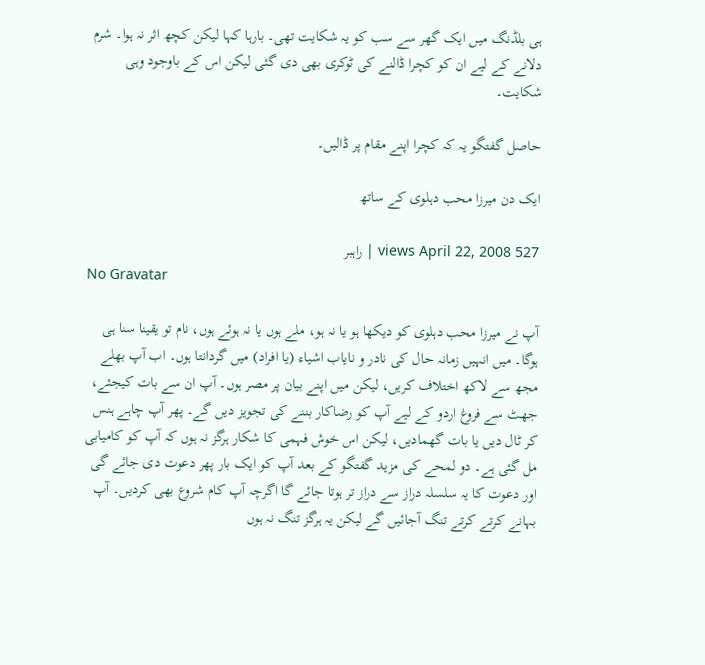ہی بلڈنگ میں ایک گھر سے سب کو یہ شکایت تھی۔ بارہا کہا لیکن کچھ اثر نہ ہوا۔ شرم دلانے کے لیے ان کو کچرا ڈالنے کی ٹوکری بھی دی گئی لیکن اس کے باوجود وہی شکایت۔

حاصل گفتگو یہ کہ کچرا اپنے مقام پر ڈالیں۔

ایک دن میرزا محب دہلوی کے ساتھ

527 views April 22, 2008 | راہبر
No Gravatar

آپ نے میرزا محب دہلوی کو دیکھا ہو یا نہ ہو، ملے ہوں یا نہ ہوئے ہوں، نام تو یقینا سنا ہی ہوگا۔ میں انہیں زمانہ حال کی نادر و نایاب اشیاء (یا افراد) میں گردانتا ہوں۔ اب آپ بھلے مجھ سے لاکھ اختلاف کریں، لیکن میں اپنے بیان پر مصر ہوں۔ آپ ان سے بات کیجئے، جھٹ سے فروغ اردو کے لیے آپ کو رضاکار بننے کی تجویز دیں گے۔ پھر آپ چاہے ہنس کر ٹال دیں یا بات گھمادیں، لیکن اس خوش فہمی کا شکار ہرگز نہ ہوں کہ آپ کو کامیابی مل گئی ہے۔ دو لمحے کی مزید گفتگو کے بعد آپ کو ایک بار پھر دعوت دی جائے گی اور دعوت کا یہ سلسلہ دراز سے دراز تر ہوتا جائے گا اگرچہ آپ کام شروع بھی کردیں۔ آپ بہانے کرتے کرتے تنگ آجائیں گے لیکن یہ ہرگز تنگ نہ ہوں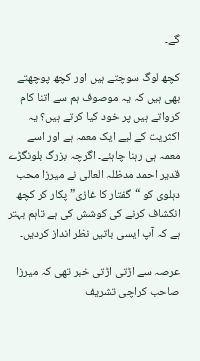گے۔

کچھ لوگ سوچتے ہیں اور کچھ پوچھتے بھی ہیں کہ یہ موصوف ہم سے اتنا کام کرواتے ہیں پر خود کیا کرتے ہیں؟ یہ اکثریت کے لیے ایک معمہ ہے اور اسے معمہ ہی رہنا چاہئے۔ اگرچہ بزرگ بلونگڑے قدیر احمد مدظلہ العالی نے میرزا محب دہلوی کو “گفتار کا غازی” پکار کر کچھ انکشاف کرنے کی کوشش کی ہے تاہم بہتر ہے کہ آپ ایسی باتیں نظر انداز کردیں۔

عرصہ سے اڑتی اڑتی خبر تھی کہ میرزا صاحب کراچی تشریف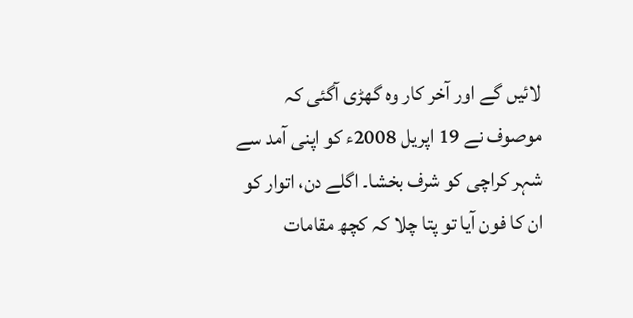لائیں گے اور آخر کار وہ گھڑی آگئی کہ موصوف نے 19 اپریل 2008ء کو اپنی آمد سے شہر کراچی کو شرف بخشا۔ اگلے دن، اتوار کو ان کا فون آیا تو پتا چلا کہ کچھ مقامات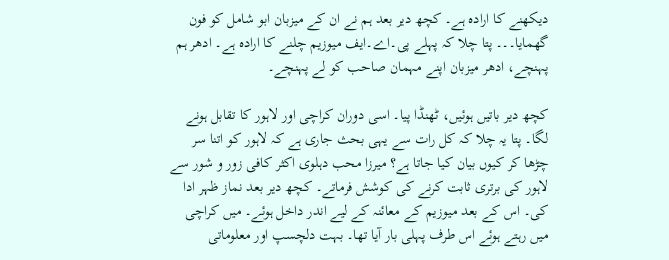دیکھنے کا ارادہ ہے۔ کچھ دیر بعد ہم نے ان کے میزبان ابو شامل کو فون گھمایا۔۔۔ پتا چلا کہ پہلے پی۔اے۔ایف میوزیم چلنے کا ارادہ ہے۔ ادھر ہم پہنچے، ادھر میزبان اپنے مہمان صاحب کو لے پہنچے۔

کچھ دیر باتیں ہوئیں، ٹھنڈا پیا۔ اسی دوران کراچی اور لاہور کا تقابل ہونے لگا۔ پتا یہ چلا کہ کل رات سے یہی بحث جاری ہے کہ لاہور کو اتنا سر چڑھا کر کیوں بیان کیا جاتا ہے؟ میرزا محب دہلوی اکثر کافی زور و شور سے لاہور کی برتری ثابت کرنے کی کوشش فرماتے۔ کچھ دیر بعد نماز ظہر ادا کی۔ اس کے بعد میوزیم کے معائنہ کے لیے اندر داخل ہوئے۔ میں کراچی میں رہتے ہوئے اس طرف پہلی بار آیا تھا۔ بہت دلچسپ اور معلوماتی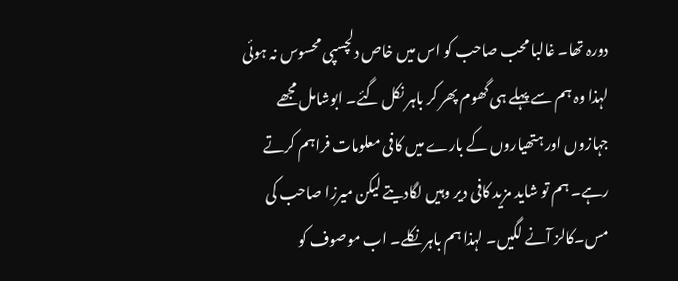دورہ تھا۔ غالبا محب صاحب کو اس میں خاص دلچسپی محسوس نہ ہوئی لہذا وہ ہم سے پہلے ہی گھوم پھر کر باہر نکل گئے۔ ابوشامل مجھے جہازوں اور ہتھیاروں کے بارے میں کافی معلومات فراہم کرتے رہے۔ ہم تو شاید مزید کافی دیر وہیں لگادیتے لیکن میرزا صاحب کی مس۔کالز آنے لگیں۔ لہذا ہم باہر نکلے۔ اب موصوف کو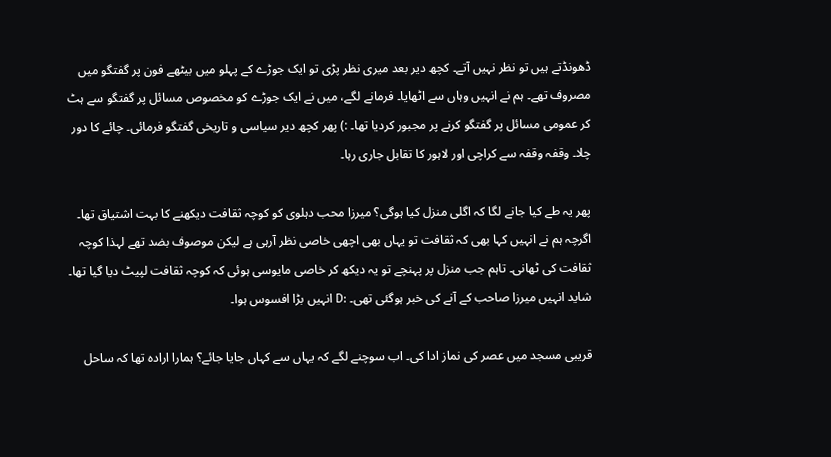ڈھونڈتے ہیں تو نظر نہیں آتے۔ کچھ دیر بعد میری نظر پڑی تو ایک جوڑے کے پہلو میں بیٹھے فون پر گفتگو میں مصروف تھے۔ ہم نے انہیں وہاں سے اٹھایا۔ فرمانے لگے، میں نے ایک جوڑے کو مخصوص مسائل پر گفتگو سے ہٹ کر عمومی مسائل پر گفتگو کرنے پر مجبور کردیا تھا۔ :) پھر کچھ دیر سیاسی و تاریخی گفتگو فرمائی۔ چائے کا دور چلا۔ وقفہ وقفہ سے کراچی اور لاہور کا تقابل جاری رہا۔

پھر یہ طے کیا جانے لگا کہ اگلی منزل کیا ہوگی؟ میرزا محب دہلوی کو کوچہ ثقافت دیکھنے کا بہت اشتیاق تھا۔ اگرچہ ہم نے انہیں کہا بھی کہ ثقافت تو یہاں بھی اچھی خاصی نظر آرہی ہے لیکن موصوف بضد تھے لہذا کوچہ ثقافت کی ٹھانی۔ تاہم جب منزل پر پہنچے تو یہ دیکھ کر خاصی مایوسی ہوئی کہ کوچہ ثقافت لپیٹ دیا گیا تھا۔ شاید انہیں میرزا صاحب کے آنے کی خبر ہوگئی تھی۔ :D انہیں بڑا افسوس ہوا۔

قریبی مسجد میں عصر کی نماز ادا کی۔ اب سوچنے لگے کہ یہاں سے کہاں جایا جائے؟ ہمارا ارادہ تھا کہ ساحل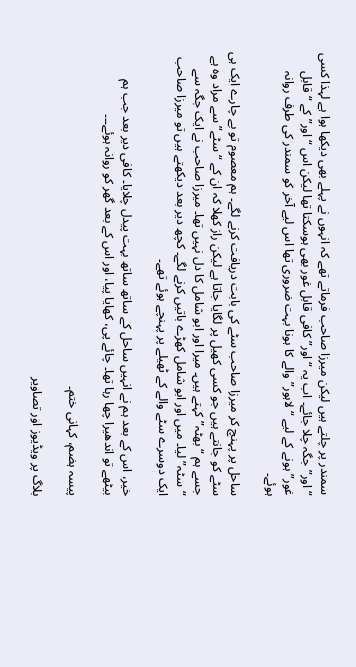سمندر پر چلتے ہیں لیکن میرزا صاحب فرماتے تھے کہ انہوں نے پہلے بھی دیکھا ہوا ہے لہذا کسی “اور” جگہ چلا جائے۔ اب یہ “اور” کافی قابل غور بھی ہوسکتا تھا لیکن اس “اور” کے “قابل غور” ہونے کے لیے “لاہور” والے کا ہونا بہت ضروری تھا اس لیے آخر کو سمندر کی طرف روانہ ہوئے۔

ساحل پر پہنچ کر میرزا صاحب سٹے کی بابت دریافت کرنے لگے۔ ہم معصوم تو بے چارے ایک ہی سٹے کو جانتے ہیں جو کسی کھیل پر لگایا جاتا ہے لیکن راز کھلا کہ ان کے “سٹے” سے مراد وہ ہے جسے ہم “بھٹہ” کہتے ہیں۔ میرا اور ابو شامل کا دل نہیں تھا۔ میرزا صاحب نے ایک جگہ سے “سٹہ” لیا۔ میں اور ابو شامل کھڑے باتیں کرنے لگے۔ کچھ دیر بعد دیکھتے ہیں تو میرزا صاحب ایک دوسرے سٹے والے کے ٹھیلے پر پہنچے ہوئے تھے۔

خیر، اس کے بعد ہم نے انہیں ساحل کے ساتھ ساتھ بہت پیدل چلایا۔ کافی دیر بعد جب ہم بیٹھے تو اندھیرا چھا رہا تھا۔ چائے پی، کھایا پیا، اور اس کے بعد گھر کو روانہ ہوئے۔۔۔

پیسہ ہضم، کہانی ختم۔

بلاگ پر ویڈیوز اور تصاویر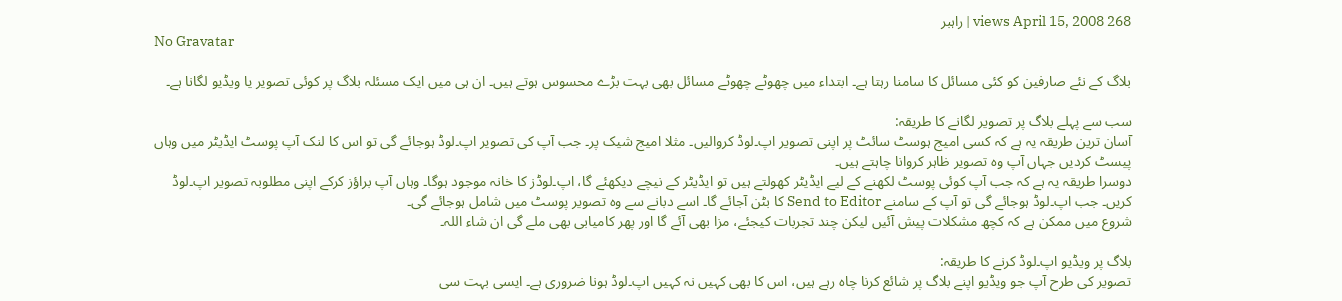268 views April 15, 2008 | راہبر
No Gravatar

بلاگ کے نئے صارفین کو کئی مسائل کا سامنا رہتا ہے۔ ابتداء میں چھوٹے چھوٹے مسائل بھی بہت بڑے محسوس ہوتے ہیں۔ ان ہی میں ایک مسئلہ بلاگ پر کوئی تصویر یا ویڈیو لگانا ہے۔

سب سے پہلے بلاگ پر تصویر لگانے کا طریقہ:
آسان ترین طریقہ یہ ہے کہ کسی امیج ہوسٹ سائٹ پر اپنی تصویر اپ۔لوڈ کروالیں۔ مثلا امیج شیک پر۔ جب آپ کی تصویر اپ۔لوڈ ہوجائے گی تو اس کا لنک آپ پوسٹ ایڈیٹر میں وہاں پیسٹ کردیں جہاں آپ وہ تصویر ظاہر کروانا چاہتے ہیں۔
دوسرا طریقہ یہ ہے کہ جب آپ کوئی پوسٹ لکھنے کے لیے ایڈیٹر کھولتے ہیں تو ایڈیٹر کے نیچے دیکھئے گا، اپ۔لوڈز کا خانہ موجود ہوگا۔ وہاں آپ براؤز کرکے اپنی مطلوبہ تصویر اپ۔لوڈ کریں۔ جب اپ۔لوڈ ہوجائے گی تو آپ کے سامنے Send to Editor کا بٹن آجائے گا۔ اسے دبانے سے وہ تصویر پوسٹ میں شامل ہوجائے گی۔
شروع میں ممکن ہے کہ کچھ مشکلات پیش آئیں لیکن چند تجربات کیجئے، مزا بھی آئے گا اور پھر کامیابی بھی ملے گی ان شاء اللہ۔

بلاگ پر ویڈیو اپ۔لوڈ کرنے کا طریقہ:
تصویر کی طرح آپ جو ویڈیو اپنے بلاگ پر شائع کرنا چاہ رہے ہیں، اس کا بھی کہیں نہ کہیں اپ۔لوڈ ہونا ضروری ہے۔ ایسی بہت سی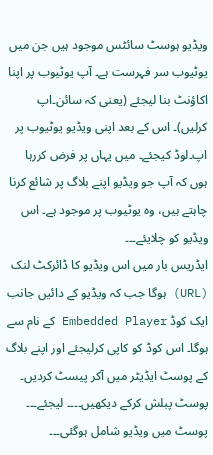ویڈیو ہوسٹ سائٹس موجود ہیں جن میں یوٹیوب سر فہرست ہے۔ آپ یوٹیوب پر اپنا اکاؤنٹ بنا لیجئے (یعنی کہ سائن۔اپ کرلیں)۔ اس کے بعد اپنی ویڈیو یوٹیوب پر اپ۔لوڈ کیجئے۔ میں یہاں پر فرض کررہا ہوں کہ آپ جو ویڈیو اپنے بلاگ پر شائع کرنا چاہتے ہیں، وہ یوٹیوب پر موجود ہے۔ اس ویڈیو کو چلایئے۔۔۔
ایڈریس بار میں اس ویڈیو کا ڈائرکٹ لنک (URL) ہوگا جب کہ ویڈیو کے دائیں جانب ایک کوڈ Embedded Player کے نام سے ہوگا۔ اس کوڈ کو کاپی کرلیجئے اور اپنے بلاگ کے پوسٹ ایڈیٹر میں آکر پیسٹ کردیں۔ پوسٹ پبلش کرکے دیکھیں۔۔۔۔ لیجئے۔۔۔ پوسٹ میں ویڈیو شامل ہوگئی۔۔۔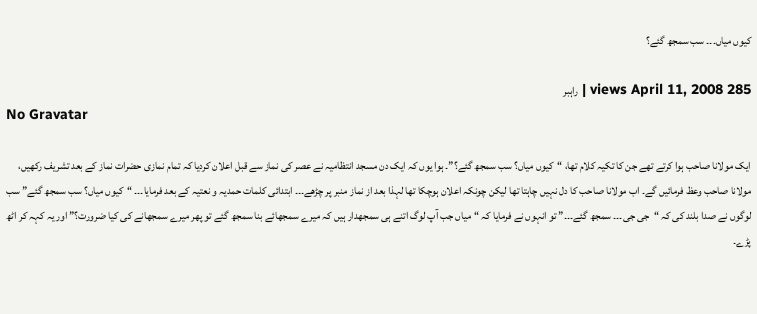کیوں میاں۔۔۔ سب سمجھ گئے؟

285 views April 11, 2008 | راہبر
No Gravatar

ایک مولانا صاحب ہوا کرتے تھے جن کا تکیہ کلام تھا، “کیوں میاں؟ سب سمجھ گئے؟”۔ ہوا یوں کہ ایک دن مسجد انتظامیہ نے عصر کی نماز سے قبل اعلان کردیا کہ تمام نمازی حضرات نماز کے بعد تشریف رکھیں، مولانا صاحب وعظ فرمائیں گے۔ اب مولانا صاحب کا دل نہیں چاہتا تھا لیکن چونکہ اعلان ہوچکا تھا لہذا بعد از نماز منبر پر چڑھے۔۔۔ ابتدائی کلمات حمدیہ و نعتیہ کے بعد فرمایا۔۔۔ “کیوں میاں؟ سب سمجھ گئے” سب لوگوں نے صدا بلند کی کہ “جی جی۔۔۔ سمجھ گئے۔۔۔” تو انہوں نے فرمایا کہ “میاں جب آپ لوگ اتنے ہی سمجھدار ہیں کہ میرے سمجھائے بنا سمجھ گئے تو پھر میرے سمجھانے کی کیا ضرورت؟” اور یہ کہہ کر اٹھ پڑے۔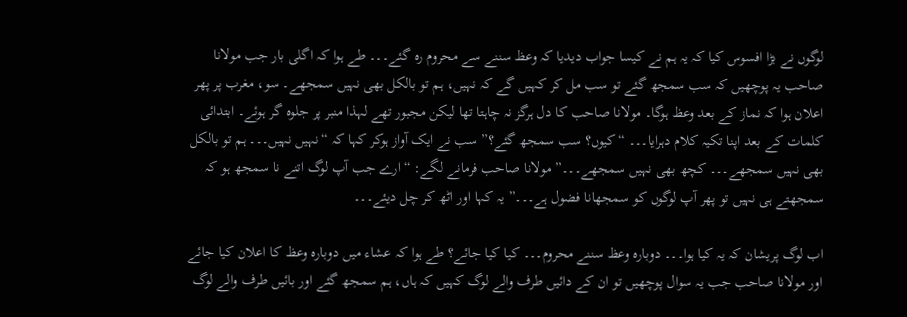لوگوں نے بڑا افسوس کیا کہ یہ ہم نے کیسا جواب دیدیا کہ وعظ سننے سے محروم رہ گئے۔۔۔ طے ہوا کہ اگلی بار جب مولانا صاحب یہ پوچھیں کہ سب سمجھ گئے تو سب مل کر کہیں گے کہ نہیں، ہم تو بالکل بھی نہیں سمجھے۔ سو، مغرب پر پھر اعلان ہوا کہ نماز کے بعد وعظ ہوگا۔ مولانا صاحب کا دل ہرگز نہ چاہتا تھا لیکن مجبور تھے لہذا منبر پر جلوہ گر ہوئے۔ ابتدائی کلمات کے بعد اپنا تکیہ کلام دہرایا۔۔۔ “کیوں؟ سب سمجھ گئے؟” سب نے ایک آواز ہوکر کہا کہ “نہیں نہیں۔۔۔ ہم تو بالکل بھی نہیں سمجھے۔۔۔ کچھ بھی نہیں سمجھے۔۔۔” مولانا صاحب فرمانے لگے: “ارے جب آپ لوگ اتنے نا سمجھ ہو کہ سمجھتے ہی نہیں تو پھر آپ لوگوں کو سمجھانا فضول ہے۔۔۔” یہ کہا اور اٹھ کر چل دیئے۔۔۔

اب لوگ پریشان کہ یہ کیا ہوا۔۔۔ دوبارہ وعظ سننے محروم۔۔۔ کیا کیا جائے؟ طے ہوا کہ عشاء میں دوبارہ وعظ کا اعلان کیا جائے اور مولانا صاحب جب یہ سوال پوچھیں تو ان کے دائیں طرف والے لوگ کہیں کہ ہاں، ہم سمجھ گئے اور بائیں طرف والے لوگ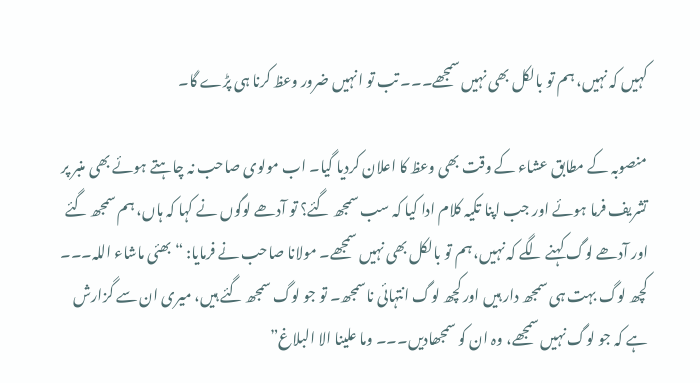کہیں کہ نہیں، ہم تو بالکل بھی نہیں سمجھے۔۔۔ تب تو انہیں ضرور وعظ کرنا ہی پڑے گا۔

منصوبہ کے مطابق عشاء کے وقت بھی وعظ کا اعلان کردیا گیا۔ اب مولوی صاحب نہ چاہتے ہوئے بھی منبر پر تشریف فرما ہوئے اور جب اپنا تکیہ کلام ادا کیا کہ سب سمجھ گئے؟ تو آدھے لوگوں نے کہا کہ ہاں، ہم سمجھ گئے اور آدھے لوگ کہنے لگے کہ نہیں، ہم تو بالکل بھی نہیں سمجھے۔ مولانا صاحب نے فرمایا: “بھئی ماشاء اللہ۔۔۔ کچھ لوگ بہت ہی سمجھ دار ہیں اور کچھ لوگ انتہائی ناسمجھ۔ تو جو لوگ سمجھ گئے ہیں، میری ان سے گزارش ہے کہ جو لوگ نہیں سمجھے، وہ ان کو سمجھادیں۔۔۔ وما علینا الا البلاغ”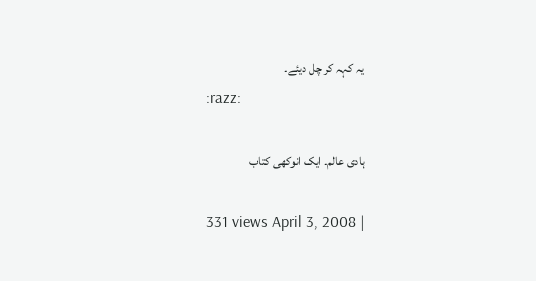یہ کہہ کر چل دیئے۔
:razz:

ہادی عالم۔ ایک انوکھی کتاب

331 views April 3, 2008 |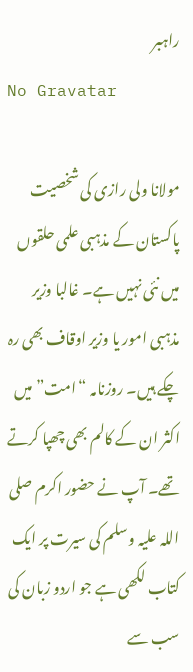راہبر
No Gravatar

مولانا ولی رازی کی شخصیت پاکستان کے مذہبی علمی حلقوں میں نئی نہیں ہے۔ غالبا وزیر مذہبی امور یا وزیر اوقاف بھی رہ چکے ہیں۔ روزنامہ “امت” میں اکثر ان کے کالم بھی چھپا کرتے تھے۔ آپ نے حضور اکرم صلی اللہ علیہ وسلم کی سیرت پر ایک کتاب لکھی ہے جو اردو زبان کی سب سے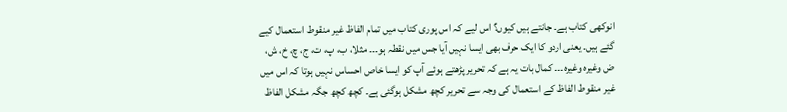انوکھی کتاب ہے۔ جانتے ہیں کیوں؟ اس لیے کہ اس پوری کتاب میں تمام الفاظ غیر منقوط استعمال کیے گئے ہیں۔ یعنی اردو کا ایک حرف بھی ایسا نہیں آیا جس میں نقطہ ہو۔۔۔ مثلا، ب، پ، ت، ج، چ، خ، ش، ض وغیرہ وغیرہ۔۔۔ کمال بات یہ ہے کہ تحریر پڑھتے ہوئے آپ کو ایسا خاص احساس نہیں ہوتا کہ اس میں غیر منقوط الفاظ کے استعمال کی وجہ سے تحریر کچھ مشکل ہوگئی ہے۔ کچھ کچھ جگہ مشکل الفاظ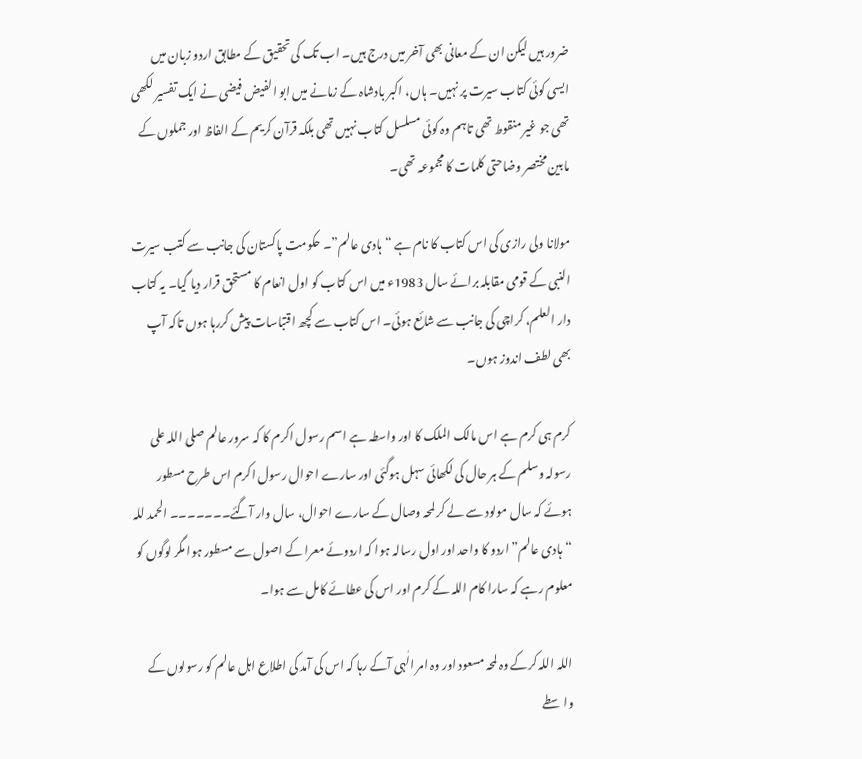ضرور ہیں لیکن ان کے معانی بھی آخر میں درج ہیں۔ اب تک کی تحقیق کے مطابق اردو زبان میں ایسی کوئی کتاب سیرت پر نہیں۔ ہاں، اکبر بادشاہ کے زمانے میں ابو الفیض فیضی نے ایک تفسیر لکھی تھی جو غیر منقوط تھی تاہم وہ کوئی مسلسل کتاب نہیں تھی بلکہ قرآن کریم کے الفاظ اور جملوں کے مابین مختصر وضاحتی کلمات کا مجموعہ تھی۔

مولانا ولی رازی کی اس کتاب کا نام ہے “ہادی عالم”۔ حکومت پاکستان کی جانب سے کتب سیرت النبی کے قومی مقابلہ برائے سال 1983ء میں اس کتاب کو اول انعام کا مستحق قرار دیا گیا۔ یہ کتاب دار العلم، کراچی کی جانب سے شائع ہوئی۔ اس کتاب سے کچھ اقتباسات پیش کررہا ہوں تاکہ آپ بھی لطف اندوز ہوں۔

کرم ہی کرم ہے اس مالک الملک کا اور واسطہ ہے اسم رسول اکرم کا کہ سرور عالم صلی اللہ علی رسولہ وسلم کے ہر حال کی لکھائی سہل ہوگئی اور سارے احوال رسول اکرم اس طرح مسطور ہوئے کہ سال مولود سے لے کر لمحہ وصال کے سارے احوال، سال وار آگئے۔۔۔۔۔۔۔ الحمد للہ “ہادی عالم” اردو کا واحد اور اول رسالہ ہوا کہ اردوئے معرا کے اصول سے مسطور ہوا مگر لوگوں کو معلوم رہے کہ سارا کام اللہ کے کرم اور اس کی عطائے کامل سے ہوا۔

اللہ اللہ کرکے وہ لمحہ مسعود اور وہ امر الٰہی آکے رہا کہ اس کی آمد کی اطلاع اہل عالم کو رسولوں کے واسطے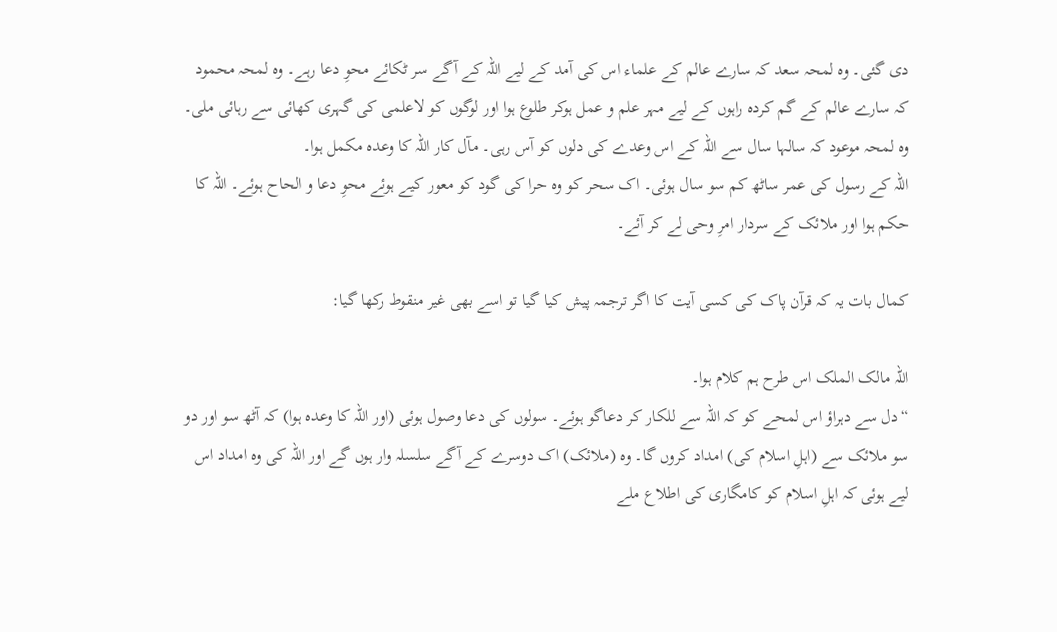دی گئی۔ وہ لمحہ سعد کہ سارے عالم کے علماء اس کی آمد کے لیے اللہ کے آگے سر ٹکائے محوِ دعا رہے۔ وہ لمحہ محمود کہ سارے عالم کے گم کردہ راہوں کے لیے مہر علم و عمل ہوکر طلوع ہوا اور لوگوں کو لاعلمی کی گہری کھائی سے رہائی ملی۔ وہ لمحہ موعود کہ سالہا سال سے اللہ کے اس وعدے کی دلوں کو آس رہی۔ مآل کار اللہ کا وعدہ مکمل ہوا۔
اللہ کے رسول کی عمر ساٹھ کم سو سال ہوئی۔ اک سحر کو وہ حرا کی گود کو معور کیے ہوئے محوِ دعا و الحاح ہوئے۔ اللہ کا حکم ہوا اور ملائک کے سردار امرِ وحی لے کر آئے۔

کمال بات یہ کہ قرآن پاک کی کسی آیت کا اگر ترجمہ پیش کیا گیا تو اسے بھی غیر منقوط رکھا گیا:

اللہ مالک الملک اس طرح ہم کلام ہوا۔
“دل سے دہراؤ اس لمحے کو کہ اللہ سے للکار کر دعاگو ہوئے۔ سولوں کی دعا وصول ہوئی (اور اللہ کا وعدہ ہوا) کہ آٹھ سو اور دو سو ملائک سے (اہلِ اسلام کی) امداد کروں گا۔ وہ (ملائک) اک دوسرے کے آگے سلسلہ وار ہوں گے اور اللہ کی وہ امداد اس لیے ہوئی کہ اہلِ اسلام کو کامگاری کی اطلاع ملے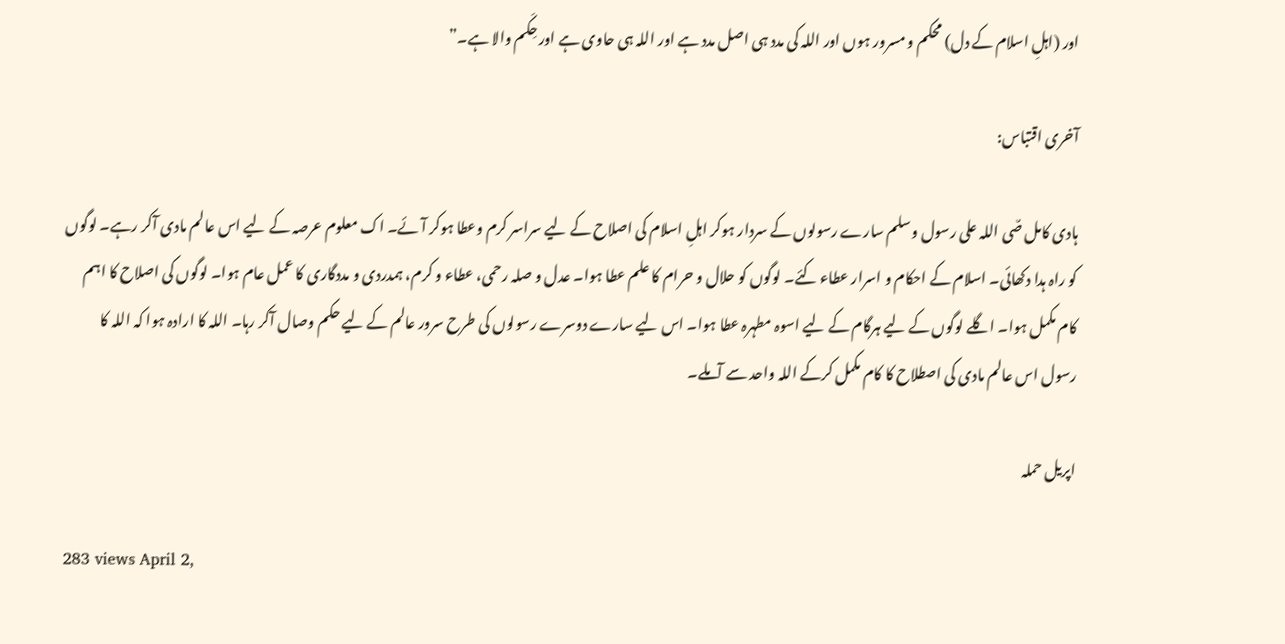اور (اہلِ اسلام کے دل) محکم و مسرور ہوں اور اللہ کی مدد ہی اصل مدد ہے اور اللہ ہی حاوی ہے اور حِکَم والا ہے۔”

آخری اقتباس:

ہادی کامل صٌی اللہ علی رسول وسلم سارے رسولوں کے سردار ہوکر اہلِ اسلام کی اصلاح کے لیے سراسر کرم وعطا ہوکر آئے۔ اک معلوم عرصہ کے لیے اس عالم مادی آکر رہے۔ لوگوں کو راہ ہدا دکھائی۔ اسلام کے احکام و اسرار عطاء کئے۔ لوگوں کو حلال و حرام کا علم عطا ہوا۔ عدل و صلہ رحمی، عطاء و کرم، ہمدردی و مددگاری کا عمل عام ہوا۔ لوگوں کی اصلاح کا اہم کام مکمل ہوا۔ اگلے لوگوں کے لیے ہرگام کے لیے اسوہ مطہرہ عطا ہوا۔ اس لیے سارے دوسرے رسولوں کی طرح سرور عالم کے لیے حکم وصال آکر رہا۔ اللہ کا ارادہ ہوا کہ اللہ کا رسول اس عالم مادی کی اصطلاح کا کام مکمل کرکے اللہ واحد سے آملے۔

اپریل حملہ

283 views April 2,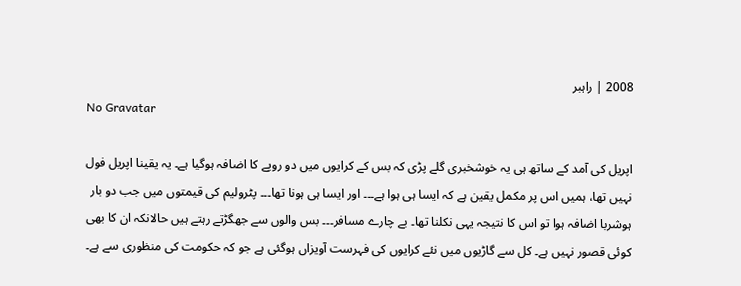2008 | راہبر
No Gravatar

اپریل کی آمد کے ساتھ ہی یہ خوشخبری گلے پڑی کہ بس کے کرایوں میں دو روپے کا اضافہ ہوگیا ہے۔ یہ یقینا اپریل فول نہیں تھا، ہمیں اس پر مکمل یقین ہے کہ ایسا ہی ہوا ہے۔۔۔ اور ایسا ہی ہونا تھا۔۔۔ پٹرولیم کی قیمتوں میں جب دو بار ہوشربا اضافہ ہوا تو اس کا نتیجہ یہی نکلنا تھا۔ بے چارے مسافر۔۔۔ بس والوں سے جھگڑتے رہتے ہیں حالانکہ ان کا بھی کوئی قصور نہیں ہے۔ کل سے گاڑیوں میں نئے کرایوں کی فہرست آویزاں ہوگئی ہے جو کہ حکومت کی منظوری سے ہے۔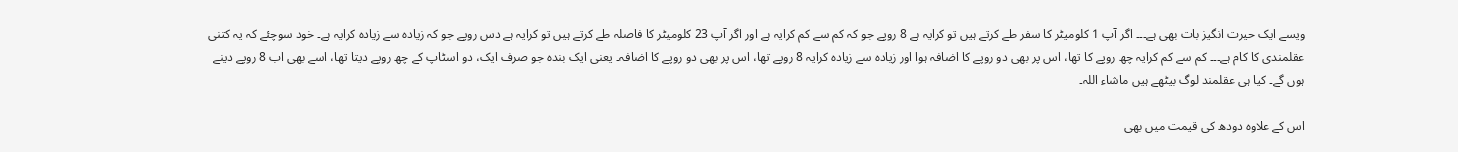ویسے ایک حیرت انگیز بات بھی ہے۔۔۔ اگر آپ 1 کلومیٹر کا سفر طے کرتے ہیں تو کرایہ ہے 8 روپے جو کہ کم سے کم کرایہ ہے اور اگر آپ 23 کلومیٹر کا فاصلہ طے کرتے ہیں تو کرایہ ہے دس روپے جو کہ زیادہ سے زیادہ کرایہ ہے۔ خود سوچئے کہ یہ کتنی عقلمندی کا کام ہے۔۔۔ کم سے کم کرایہ چھ روپے کا تھا، اس پر بھی دو روپے کا اضافہ ہوا اور زیادہ سے زیادہ کرایہ 8 روپے تھا، اس پر بھی دو روپے کا اضافہ۔ یعنی ایک بندہ جو صرف ایک، دو اسٹاپ کے چھ روپے دیتا تھا، اسے بھی اب 8 روپے دینے ہوں گے۔ کیا ہی عقلمند لوگ بیٹھے ہیں ماشاء اللہ۔

اس کے علاوہ دودھ کی قیمت میں بھی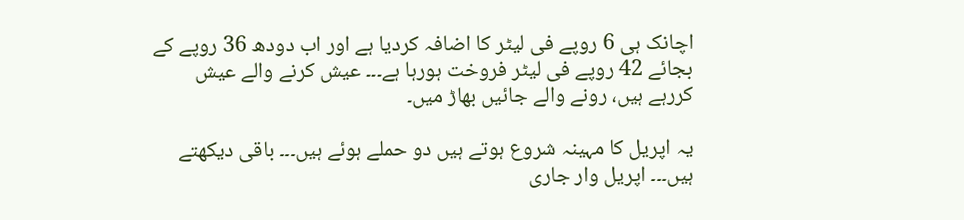اچانک ہی 6 روپے فی لیٹر کا اضافہ کردیا ہے اور اب دودھ 36 روپے کے بجائے 42 روپے فی لیٹر فروخت ہورہا ہے۔۔۔ عیش کرنے والے عیش کررہے ہیں، رونے والے جائیں بھاڑ میں۔

یہ اپریل کا مہینہ شروع ہوتے ہیں دو حملے ہوئے ہیں۔۔۔ باقی دیکھتے ہیں۔۔۔ اپریل وار جاری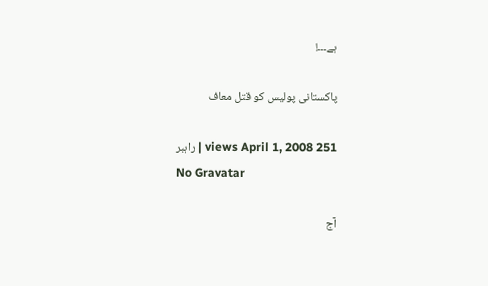ہے۔۔۔!

پاکستانی پولیس کو قتل معاف

251 views April 1, 2008 | راہبر
No Gravatar

آج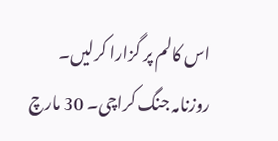اس کالم پر گزارا کرلیں۔
روزنامہ جنگ کراچی۔ 30 مارچ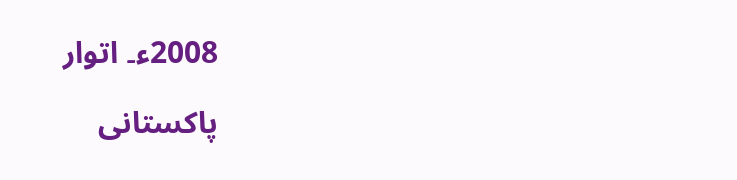2008ء۔ اتوار

پاکستانی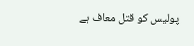پولیس کو قتل معاف ہے